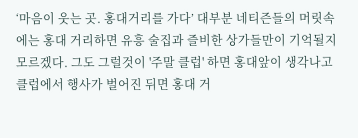‘마음이 웃는 곳. 홍대거리를 가다’ 대부분 네티즌들의 머릿속에는 홍대 거리하면 유흥 술집과 즐비한 상가들만이 기억될지 모르겠다. 그도 그럴것이 '주말 클럽' 하면 홍대앞이 생각나고 클럽에서 행사가 벌어진 뒤면 홍대 거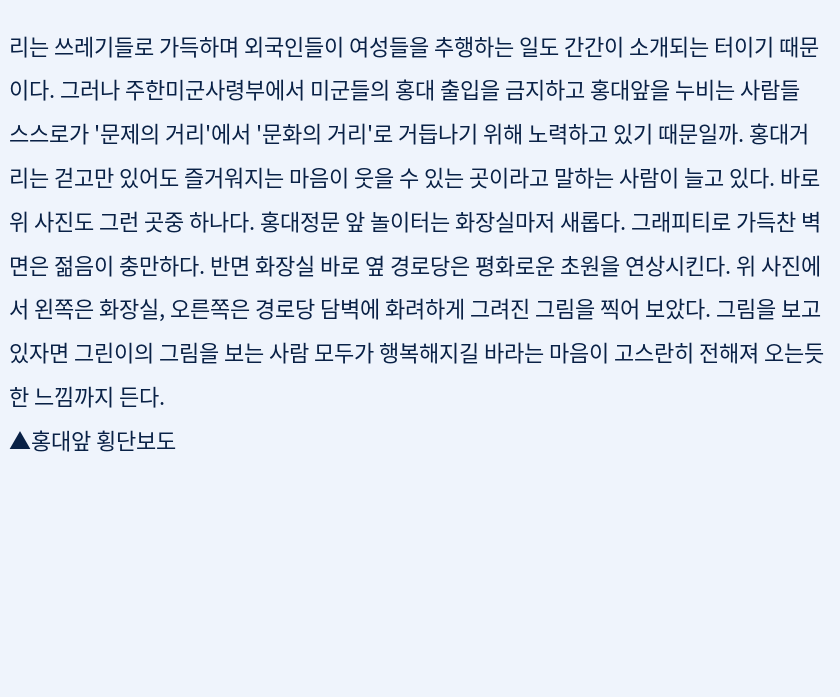리는 쓰레기들로 가득하며 외국인들이 여성들을 추행하는 일도 간간이 소개되는 터이기 때문이다. 그러나 주한미군사령부에서 미군들의 홍대 출입을 금지하고 홍대앞을 누비는 사람들 스스로가 '문제의 거리'에서 '문화의 거리'로 거듭나기 위해 노력하고 있기 때문일까. 홍대거리는 걷고만 있어도 즐거워지는 마음이 웃을 수 있는 곳이라고 말하는 사람이 늘고 있다. 바로 위 사진도 그런 곳중 하나다. 홍대정문 앞 놀이터는 화장실마저 새롭다. 그래피티로 가득찬 벽면은 젊음이 충만하다. 반면 화장실 바로 옆 경로당은 평화로운 초원을 연상시킨다. 위 사진에서 왼쪽은 화장실, 오른쪽은 경로당 담벽에 화려하게 그려진 그림을 찍어 보았다. 그림을 보고 있자면 그린이의 그림을 보는 사람 모두가 행복해지길 바라는 마음이 고스란히 전해져 오는듯한 느낌까지 든다.
▲홍대앞 횡단보도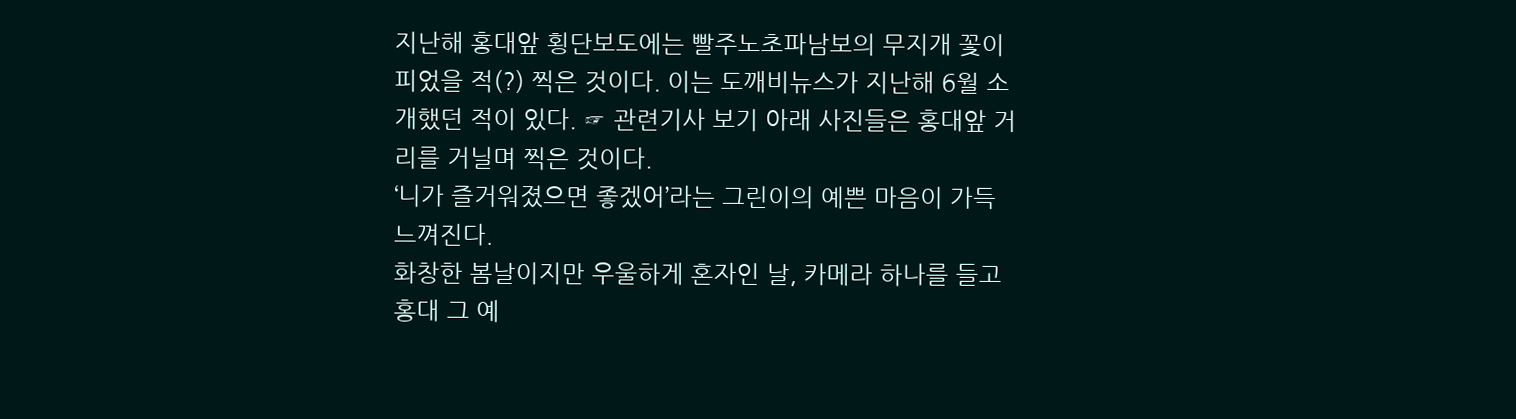지난해 홍대앞 횡단보도에는 빨주노초파남보의 무지개 꽃이 피었을 적(?) 찍은 것이다. 이는 도깨비뉴스가 지난해 6월 소개했던 적이 있다. ☞ 관련기사 보기 아래 사진들은 홍대앞 거리를 거닐며 찍은 것이다.
‘니가 즐거워졌으면 좋겠어’라는 그린이의 예쁜 마음이 가득 느껴진다.
화창한 봄날이지만 우울하게 혼자인 날, 카메라 하나를 들고 홍대 그 예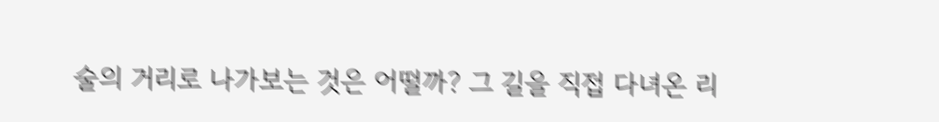술의 거리로 나가보는 것은 어떨까? 그 길을 직접 다녀온 리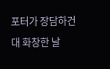포터가 장담하건대 화창한 날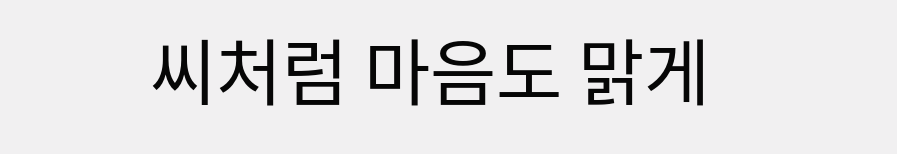씨처럼 마음도 맑게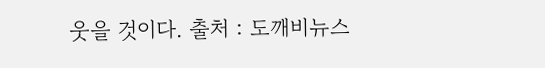웃을 것이다. 출처 : 도깨비뉴스